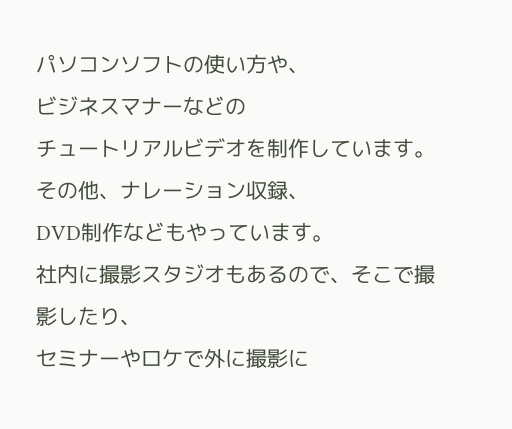パソコンソフトの使い方や、
ビジネスマナーなどの
チュートリアルビデオを制作しています。
その他、ナレーション収録、
DVD制作などもやっています。
社内に撮影スタジオもあるので、そこで撮影したり、
セミナーやロケで外に撮影に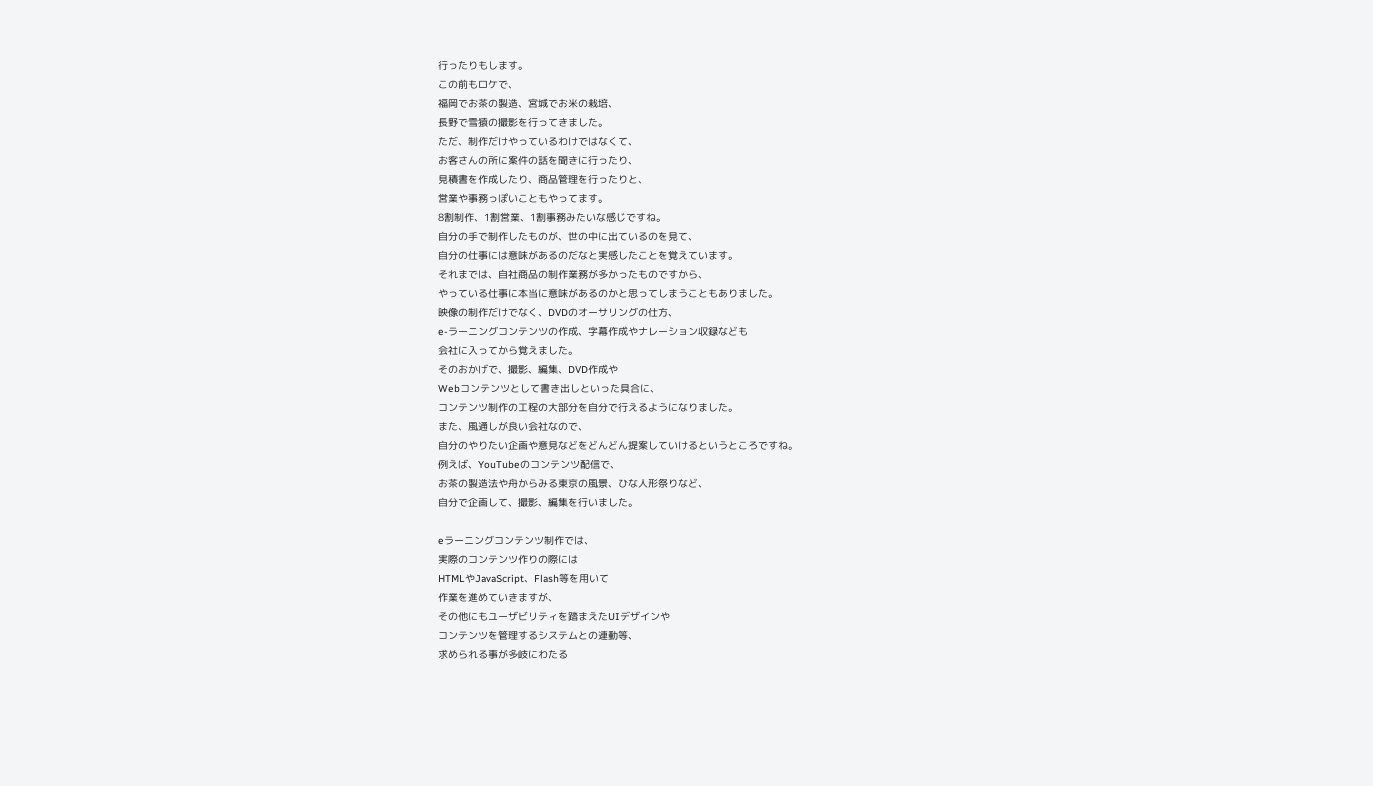行ったりもします。
この前もロケで、
福岡でお茶の製造、宮城でお米の栽培、
長野で雪猿の撮影を行ってきました。
ただ、制作だけやっているわけではなくて、
お客さんの所に案件の話を聞きに行ったり、
見積書を作成したり、商品管理を行ったりと、
営業や事務っぽいこともやってます。
8割制作、1割営業、1割事務みたいな感じですね。
自分の手で制作したものが、世の中に出ているのを見て、
自分の仕事には意味があるのだなと実感したことを覚えています。
それまでは、自社商品の制作業務が多かったものですから、
やっている仕事に本当に意味があるのかと思ってしまうこともありました。
映像の制作だけでなく、DVDのオーサリングの仕方、
e-ラーニングコンテンツの作成、字幕作成やナレーション収録なども
会社に入ってから覚えました。
そのおかげで、撮影、編集、DVD作成や
Webコンテンツとして書き出しといった具合に、
コンテンツ制作の工程の大部分を自分で行えるようになりました。
また、風通しが良い会社なので、
自分のやりたい企画や意見などをどんどん提案していけるというところですね。
例えば、YouTubeのコンテンツ配信で、
お茶の製造法や舟からみる東京の風景、ひな人形祭りなど、
自分で企画して、撮影、編集を行いました。

eラーニングコンテンツ制作では、
実際のコンテンツ作りの際には
HTMLやJavaScript、Flash等を用いて
作業を進めていきますが、
その他にもユーザビリティを踏まえたUIデザインや
コンテンツを管理するシステムとの連動等、
求められる事が多岐にわたる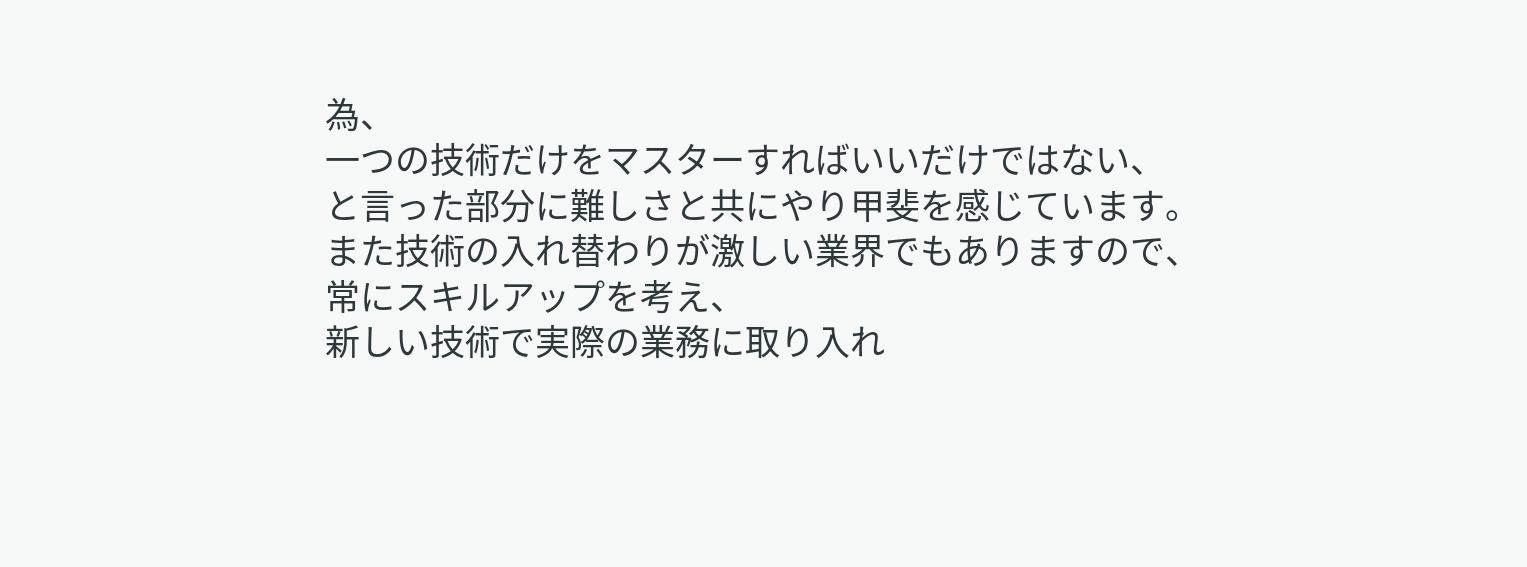為、
一つの技術だけをマスターすればいいだけではない、
と言った部分に難しさと共にやり甲斐を感じています。
また技術の入れ替わりが激しい業界でもありますので、
常にスキルアップを考え、
新しい技術で実際の業務に取り入れ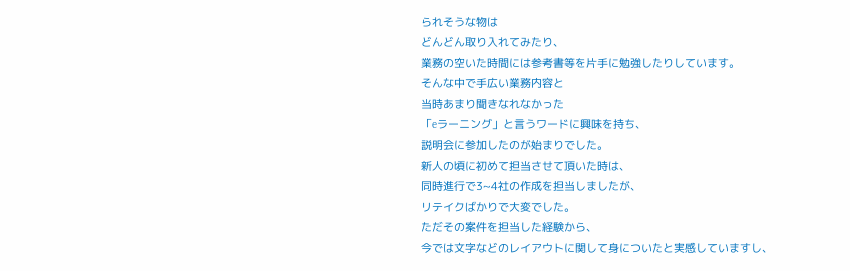られそうな物は
どんどん取り入れてみたり、
業務の空いた時間には参考書等を片手に勉強したりしています。
そんな中で手広い業務内容と
当時あまり聞きなれなかった
「eラーニング」と言うワードに興味を持ち、
説明会に参加したのが始まりでした。
新人の頃に初めて担当させて頂いた時は、
同時進行で3~4社の作成を担当しましたが、
リテイクばかりで大変でした。
ただその案件を担当した経験から、
今では文字などのレイアウトに関して身についたと実感していますし、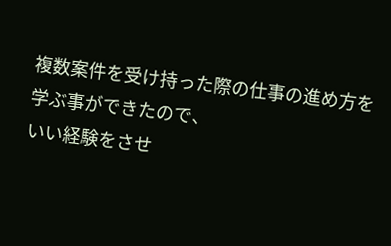複数案件を受け持った際の仕事の進め方を学ぶ事ができたので、
いい経験をさせ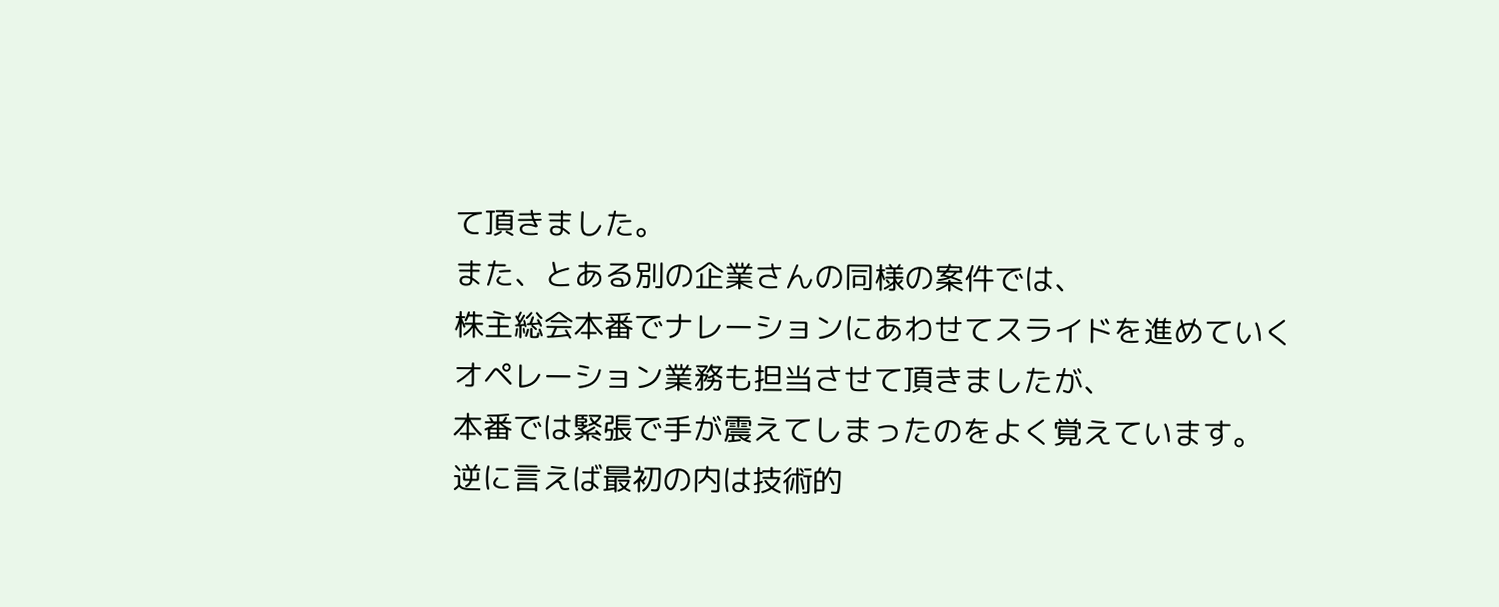て頂きました。
また、とある別の企業さんの同様の案件では、
株主総会本番でナレーションにあわせてスライドを進めていく
オペレーション業務も担当させて頂きましたが、
本番では緊張で手が震えてしまったのをよく覚えています。
逆に言えば最初の内は技術的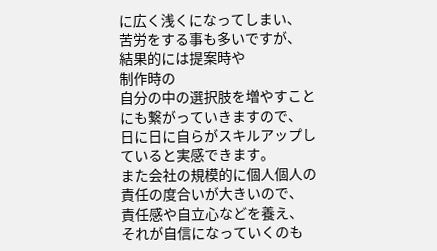に広く浅くになってしまい、
苦労をする事も多いですが、
結果的には提案時や
制作時の
自分の中の選択肢を増やすことにも繋がっていきますので、
日に日に自らがスキルアップしていると実感できます。
また会社の規模的に個人個人の責任の度合いが大きいので、
責任感や自立心などを養え、
それが自信になっていくのも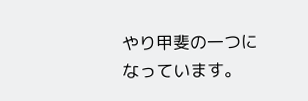やり甲斐の一つになっています。